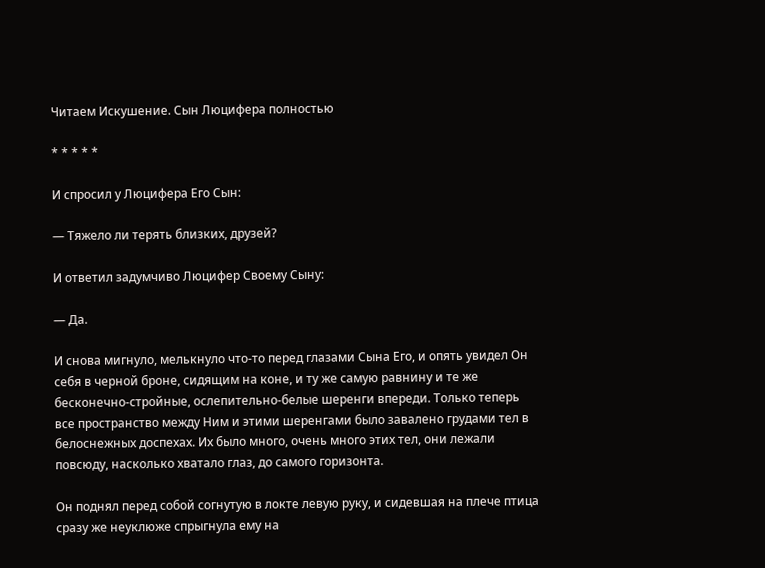Читаем Искушение. Сын Люцифера полностью

* * * * *

И спросил у Люцифера Его Сын:

— Тяжело ли терять близких, друзей?

И ответил задумчиво Люцифер Своему Сыну:

— Да.

И снова мигнуло, мелькнуло что-то перед глазами Сына Его, и опять увидел Он себя в черной броне, сидящим на коне, и ту же самую равнину и те же бесконечно-стройные, ослепительно-белые шеренги впереди. Только теперь все пространство между Ним и этими шеренгами было завалено грудами тел в белоснежных доспехах. Их было много, очень много этих тел, они лежали повсюду, насколько хватало глаз, до самого горизонта.

Он поднял перед собой согнутую в локте левую руку, и сидевшая на плече птица сразу же неуклюже спрыгнула ему на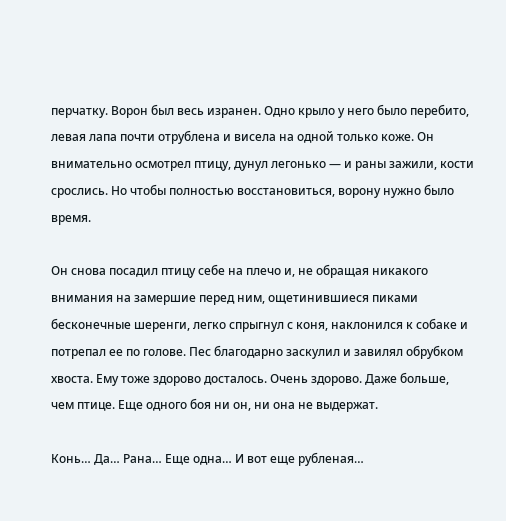перчатку. Ворон был весь изранен. Одно крыло у него было перебито, левая лапа почти отрублена и висела на одной только коже. Он внимательно осмотрел птицу, дунул легонько — и раны зажили, кости срослись. Но чтобы полностью восстановиться, ворону нужно было время.

Он снова посадил птицу себе на плечо и, не обращая никакого внимания на замершие перед ним, ощетинившиеся пиками бесконечные шеренги, легко спрыгнул с коня, наклонился к собаке и потрепал ее по голове. Пес благодарно заскулил и завилял обрубком хвоста. Ему тоже здорово досталось. Очень здорово. Даже больше, чем птице. Еще одного боя ни он, ни она не выдержат.

Конь… Да… Рана… Еще одна… И вот еще рубленая…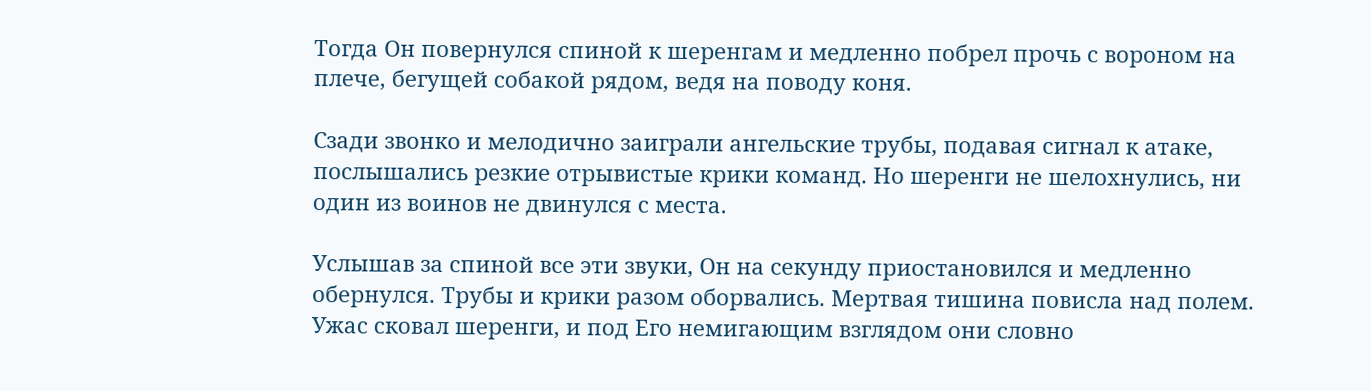Тогда Он повернулся спиной к шеренгам и медленно побрел прочь с вороном на плече, бегущей собакой рядом, ведя на поводу коня.

Сзади звонко и мелодично заиграли ангельские трубы, подавая сигнал к атаке, послышались резкие отрывистые крики команд. Но шеренги не шелохнулись, ни один из воинов не двинулся с места.

Услышав за спиной все эти звуки, Он на секунду приостановился и медленно обернулся. Трубы и крики разом оборвались. Мертвая тишина повисла над полем. Ужас сковал шеренги, и под Его немигающим взглядом они словно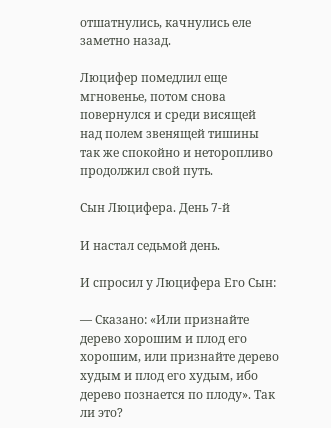отшатнулись, качнулись еле заметно назад.

Люцифер помедлил еще мгновенье, потом снова повернулся и среди висящей над полем звенящей тишины так же спокойно и неторопливо продолжил свой путь.

Сын Люцифера. День 7-й

И настал седьмой день.

И спросил у Люцифера Его Сын:

— Сказано: «Или признайте дерево хорошим и плод его хорошим, или признайте дерево худым и плод его худым, ибо дерево познается по плоду». Так ли это?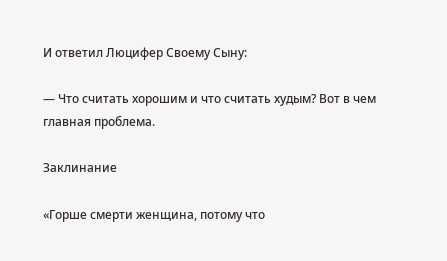И ответил Люцифер Своему Сыну:

— Что считать хорошим и что считать худым? Вот в чем главная проблема.

Заклинание

«Горше смерти женщина, потому что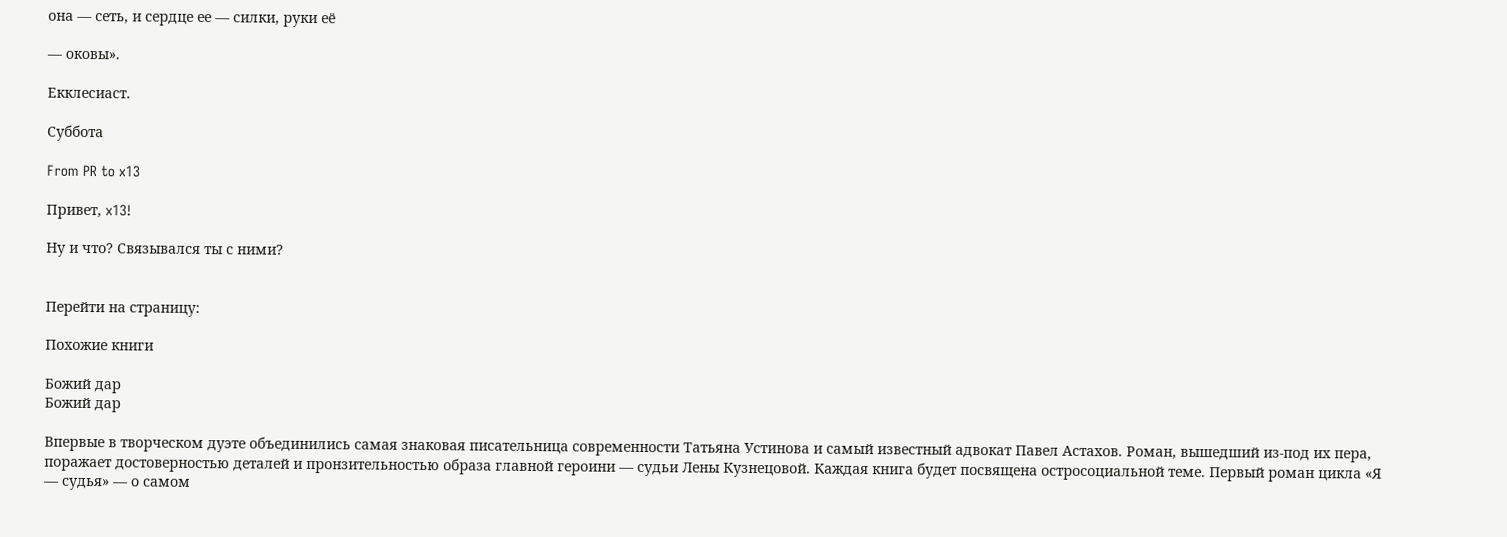она — сеть, и сердце ее — силки, руки её

— оковы».

Екклесиаст.

Суббота

From PR to x13

Привет, x13!

Ну и что? Связывался ты с ними?


Перейти на страницу:

Похожие книги

Божий дар
Божий дар

Впервые в творческом дуэте объединились самая знаковая писательница современности Татьяна Устинова и самый известный адвокат Павел Астахов. Роман, вышедший из-под их пера, поражает достоверностью деталей и пронзительностью образа главной героини — судьи Лены Кузнецовой. Каждая книга будет посвящена остросоциальной теме. Первый роман цикла «Я — судья» — о самом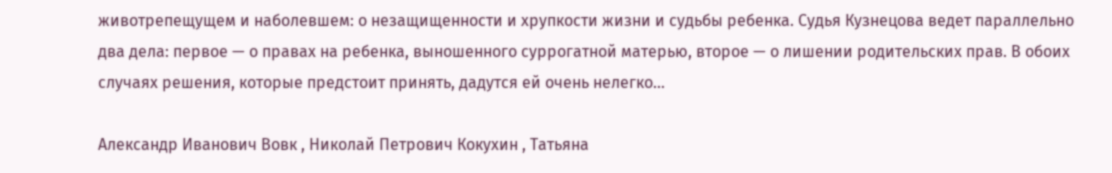животрепещущем и наболевшем: о незащищенности и хрупкости жизни и судьбы ребенка. Судья Кузнецова ведет параллельно два дела: первое — о правах на ребенка, выношенного суррогатной матерью, второе — о лишении родительских прав. В обоих случаях решения, которые предстоит принять, дадутся ей очень нелегко…

Александр Иванович Вовк , Николай Петрович Кокухин , Татьяна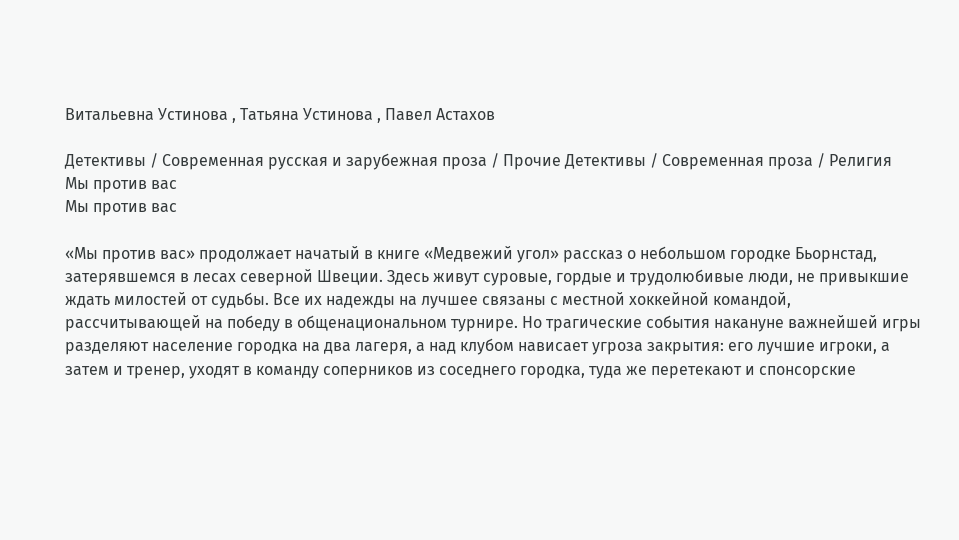Витальевна Устинова , Татьяна Устинова , Павел Астахов

Детективы / Современная русская и зарубежная проза / Прочие Детективы / Современная проза / Религия
Мы против вас
Мы против вас

«Мы против вас» продолжает начатый в книге «Медвежий угол» рассказ о небольшом городке Бьорнстад, затерявшемся в лесах северной Швеции. Здесь живут суровые, гордые и трудолюбивые люди, не привыкшие ждать милостей от судьбы. Все их надежды на лучшее связаны с местной хоккейной командой, рассчитывающей на победу в общенациональном турнире. Но трагические события накануне важнейшей игры разделяют население городка на два лагеря, а над клубом нависает угроза закрытия: его лучшие игроки, а затем и тренер, уходят в команду соперников из соседнего городка, туда же перетекают и спонсорские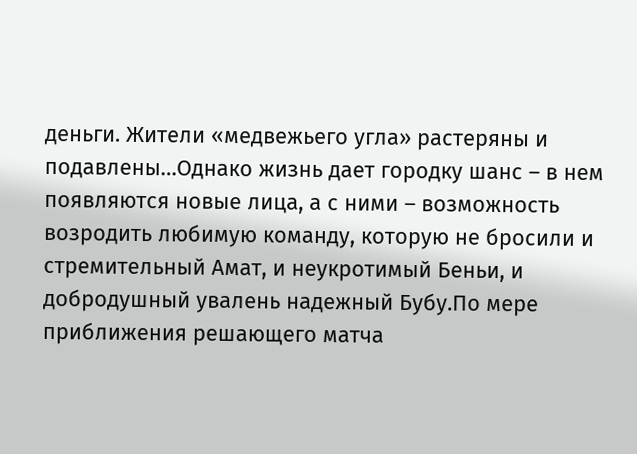деньги. Жители «медвежьего угла» растеряны и подавлены…Однако жизнь дает городку шанс – в нем появляются новые лица, а с ними – возможность возродить любимую команду, которую не бросили и стремительный Амат, и неукротимый Беньи, и добродушный увалень надежный Бубу.По мере приближения решающего матча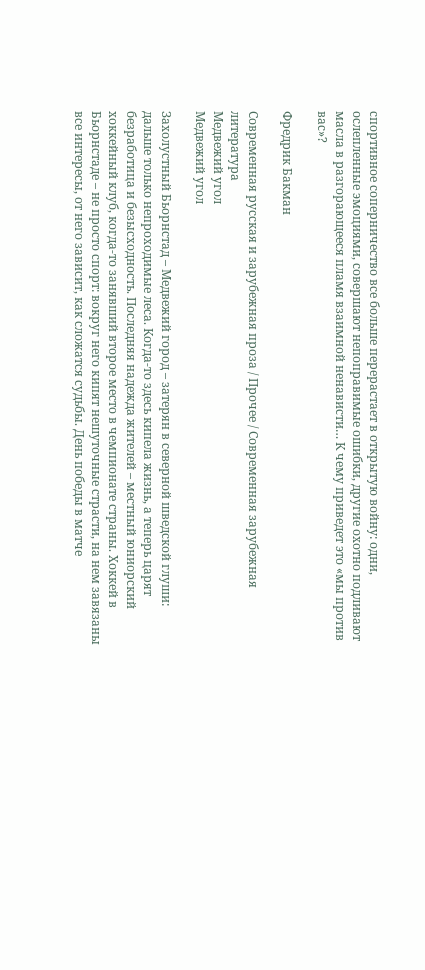спортивное соперничество все больше перерастает в открытую войну: одни, ослепленные эмоциями, совершают непоправимые ошибки, другие охотно подливают масла в разгорающееся пламя взаимной ненависти… К чему приведет это «мы против вас»?

Фредрик Бакман

Современная русская и зарубежная проза / Прочее / Современная зарубежная литература
Медвежий угол
Медвежий угол

Захолустный Бьорнстад – Медвежий город – затерян в северной шведской глуши: дальше только непроходимые леса. Когда-то здесь кипела жизнь, а теперь царят безработица и безысходность. Последняя надежда жителей – местный юниорский хоккейный клуб, когда-то занявший второе место в чемпионате страны. Хоккей в Бьорнстаде – не просто спорт: вокруг него кипят нешуточные страсти, на нем завязаны все интересы, от него зависит, как сложатся судьбы. День победы в матче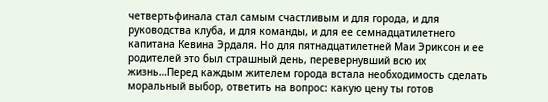четвертьфинала стал самым счастливым и для города, и для руководства клуба, и для команды, и для ее семнадцатилетнего капитана Кевина Эрдаля. Но для пятнадцатилетней Маи Эриксон и ее родителей это был страшный день, перевернувший всю их жизнь…Перед каждым жителем города встала необходимость сделать моральный выбор, ответить на вопрос: какую цену ты готов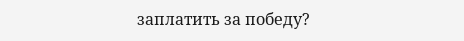заплатить за победу?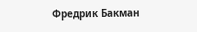Фредрик Бакман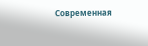Современная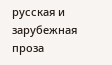русская и зарубежная проза